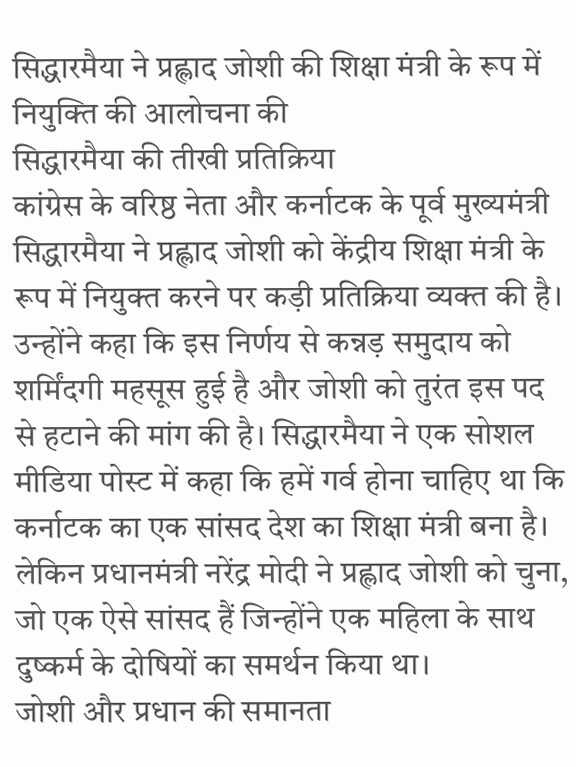सिद्धारमैया ने प्रह्लाद जोशी की शिक्षा मंत्री के रूप में नियुक्ति की आलोचना की
सिद्धारमैया की तीखी प्रतिक्रिया
कांग्रेस के वरिष्ठ नेता और कर्नाटक के पूर्व मुख्यमंत्री सिद्धारमैया ने प्रह्लाद जोशी को केंद्रीय शिक्षा मंत्री के रूप में नियुक्त करने पर कड़ी प्रतिक्रिया व्यक्त की है। उन्होंने कहा कि इस निर्णय से कन्नड़ समुदाय को शर्मिंदगी महसूस हुई है और जोशी को तुरंत इस पद से हटाने की मांग की है। सिद्धारमैया ने एक सोशल मीडिया पोस्ट में कहा कि हमें गर्व होना चाहिए था कि कर्नाटक का एक सांसद देश का शिक्षा मंत्री बना है। लेकिन प्रधानमंत्री नरेंद्र मोदी ने प्रह्लाद जोशी को चुना, जो एक ऐसे सांसद हैं जिन्होंने एक महिला के साथ दुष्कर्म के दोषियों का समर्थन किया था।
जोशी और प्रधान की समानता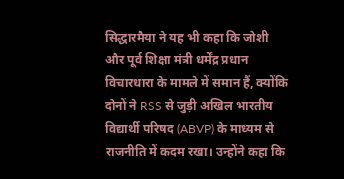सिद्धारमैया ने यह भी कहा कि जोशी और पूर्व शिक्षा मंत्री धर्मेंद्र प्रधान विचारधारा के मामले में समान हैं, क्योंकि दोनों ने RSS से जुड़ी अखिल भारतीय विद्यार्थी परिषद (ABVP) के माध्यम से राजनीति में कदम रखा। उन्होंने कहा कि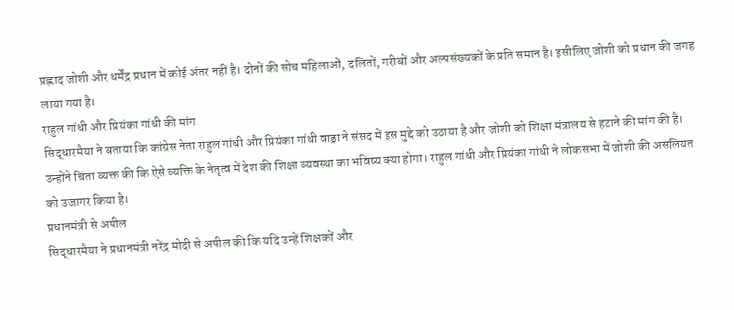प्रह्लाद जोशी और धर्मेंद्र प्रधान में कोई अंतर नहीं है। दोनों की सोच महिलाओं, दलितों, गरीबों और अल्पसंख्यकों के प्रति समान है। इसीलिए जोशी को प्रधान की जगह लाया गया है।
राहुल गांधी और प्रियंका गांधी की मांग
सिद्धारमैया ने बताया कि कांग्रेस नेता राहुल गांधी और प्रियंका गांधी वाड्रा ने संसद में इस मुद्दे को उठाया है और जोशी को शिक्षा मंत्रालय से हटाने की मांग की है। उन्होंने चिंता व्यक्त की कि ऐसे व्यक्ति के नेतृत्व में देश की शिक्षा व्यवस्था का भविष्य क्या होगा। राहुल गांधी और प्रियंका गांधी ने लोकसभा में जोशी की असलियत को उजागर किया है।
प्रधानमंत्री से अपील
सिद्धारमैया ने प्रधानमंत्री नरेंद्र मोदी से अपील की कि यदि उन्हें शिक्षकों और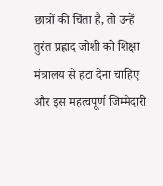छात्रों की चिंता है, तो उन्हें तुरंत प्रह्लाद जोशी को शिक्षा मंत्रालय से हटा देना चाहिए और इस महत्वपूर्ण जिम्मेदारी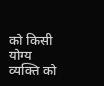को किसी योग्य व्यक्ति को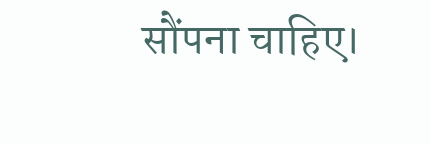सौंपना चाहिए।